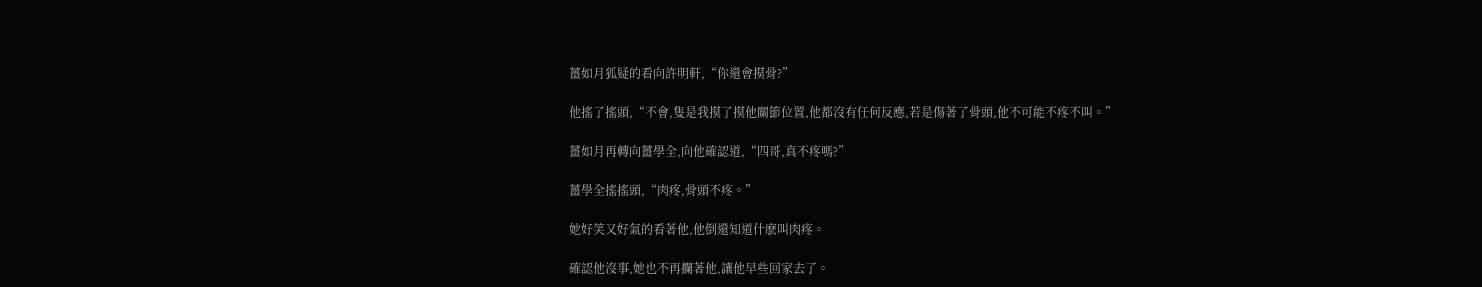薑如月狐疑的看向許明軒,“你還會摸骨?”

他搖了搖頭,“不會,隻是我摸了摸他關節位置,他都沒有任何反應,若是傷著了骨頭,他不可能不疼不叫。”

薑如月再轉向薑學全,向他確認道,“四哥,真不疼嗎?”

薑學全搖搖頭,“肉疼,骨頭不疼。”

她好笑又好氣的看著他,他倒還知道什麽叫肉疼。

確認他沒事,她也不再攔著他,讓他早些回家去了。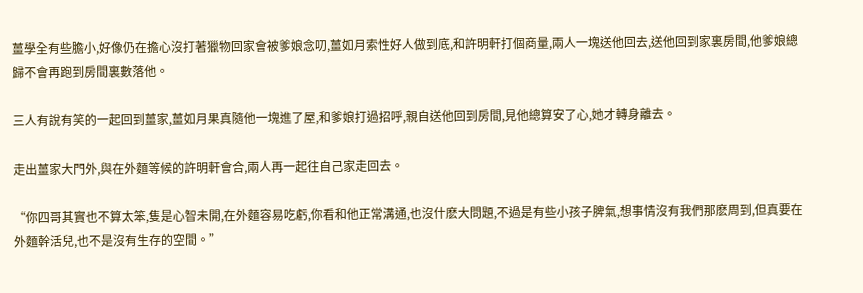薑學全有些膽小,好像仍在擔心沒打著獵物回家會被爹娘念叨,薑如月索性好人做到底,和許明軒打個商量,兩人一塊送他回去,送他回到家裏房間,他爹娘總歸不會再跑到房間裏數落他。

三人有說有笑的一起回到薑家,薑如月果真隨他一塊進了屋,和爹娘打過招呼,親自送他回到房間,見他總算安了心,她才轉身離去。

走出薑家大門外,與在外麵等候的許明軒會合,兩人再一起往自己家走回去。

“你四哥其實也不算太笨,隻是心智未開,在外麵容易吃虧,你看和他正常溝通,也沒什麽大問題,不過是有些小孩子脾氣,想事情沒有我們那麽周到,但真要在外麵幹活兒,也不是沒有生存的空間。”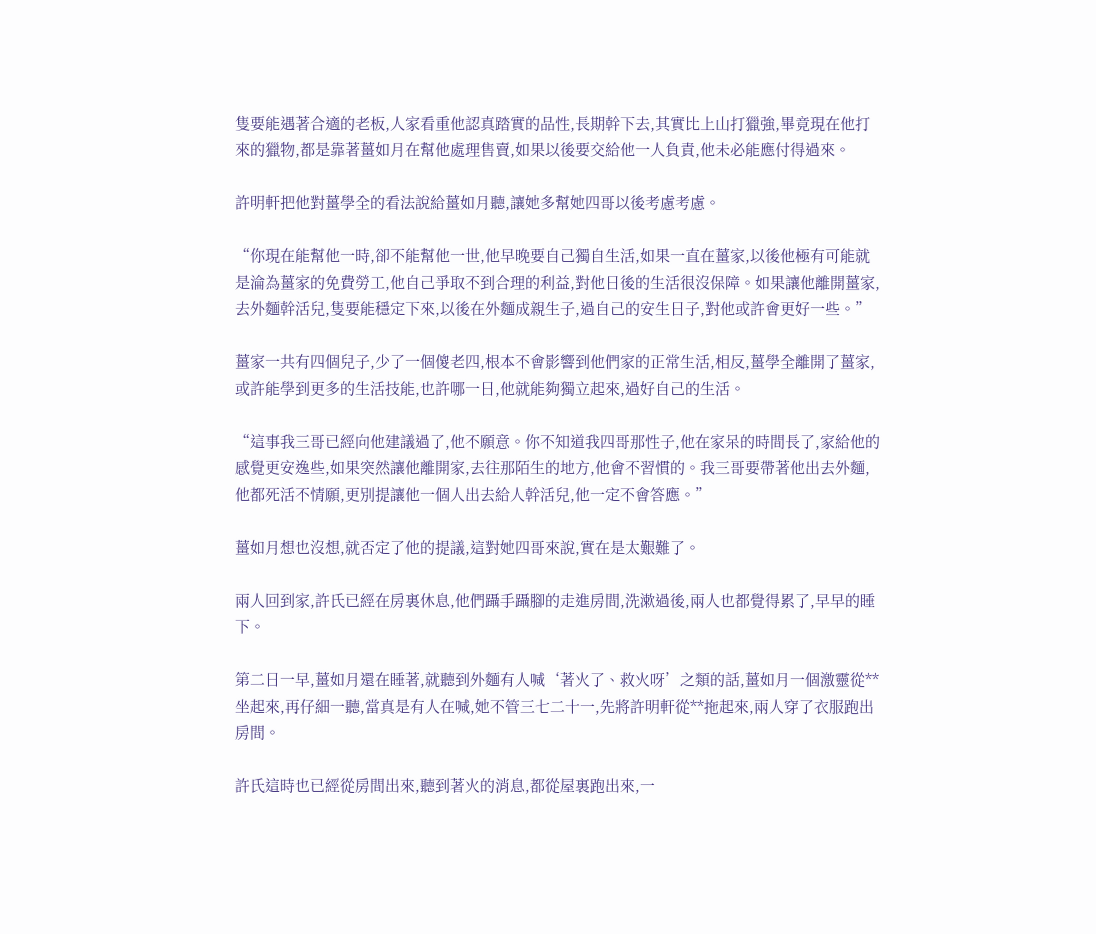隻要能遇著合適的老板,人家看重他認真踏實的品性,長期幹下去,其實比上山打獵強,畢竟現在他打來的獵物,都是靠著薑如月在幫他處理售賣,如果以後要交給他一人負責,他未必能應付得過來。

許明軒把他對薑學全的看法說給薑如月聽,讓她多幫她四哥以後考慮考慮。

“你現在能幫他一時,卻不能幫他一世,他早晚要自己獨自生活,如果一直在薑家,以後他極有可能就是淪為薑家的免費勞工,他自己爭取不到合理的利益,對他日後的生活很沒保障。如果讓他離開薑家,去外麵幹活兒,隻要能穩定下來,以後在外麵成親生子,過自己的安生日子,對他或許會更好一些。”

薑家一共有四個兒子,少了一個傻老四,根本不會影響到他們家的正常生活,相反,薑學全離開了薑家,或許能學到更多的生活技能,也許哪一日,他就能夠獨立起來,過好自己的生活。

“這事我三哥已經向他建議過了,他不願意。你不知道我四哥那性子,他在家呆的時間長了,家給他的感覺更安逸些,如果突然讓他離開家,去往那陌生的地方,他會不習慣的。我三哥要帶著他出去外麵,他都死活不情願,更別提讓他一個人出去給人幹活兒,他一定不會答應。”

薑如月想也沒想,就否定了他的提議,這對她四哥來說,實在是太艱難了。

兩人回到家,許氏已經在房裏休息,他們躡手躡腳的走進房間,洗漱過後,兩人也都覺得累了,早早的睡下。

第二日一早,薑如月還在睡著,就聽到外麵有人喊‘著火了、救火呀’之類的話,薑如月一個激靈從**坐起來,再仔細一聽,當真是有人在喊,她不管三七二十一,先將許明軒從**拖起來,兩人穿了衣服跑出房間。

許氏這時也已經從房間出來,聽到著火的消息,都從屋裏跑出來,一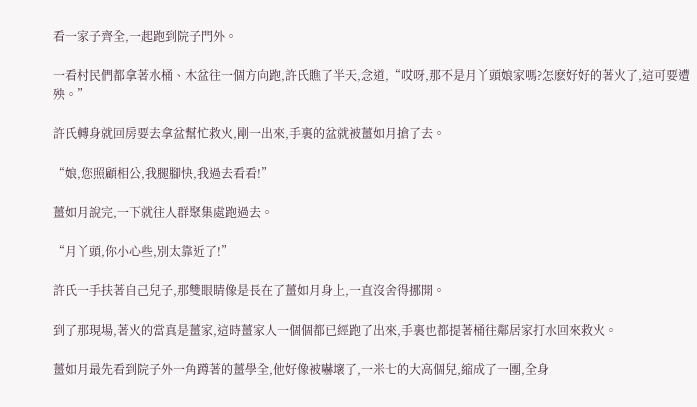看一家子齊全,一起跑到院子門外。

一看村民們都拿著水桶、木盆往一個方向跑,許氏瞧了半天,念道,“哎呀,那不是月丫頭娘家嗎?怎麽好好的著火了,這可要遭殃。”

許氏轉身就回房要去拿盆幫忙救火,剛一出來,手裏的盆就被薑如月搶了去。

“娘,您照顧相公,我腿腳快,我過去看看!”

薑如月說完,一下就往人群聚集處跑過去。

“月丫頭,你小心些,別太靠近了!”

許氏一手扶著自己兒子,那雙眼睛像是長在了薑如月身上,一直沒舍得挪開。

到了那現場,著火的當真是薑家,這時薑家人一個個都已經跑了出來,手裏也都提著桶往鄰居家打水回來救火。

薑如月最先看到院子外一角蹲著的薑學全,他好像被嚇壞了,一米七的大高個兒,縮成了一團,全身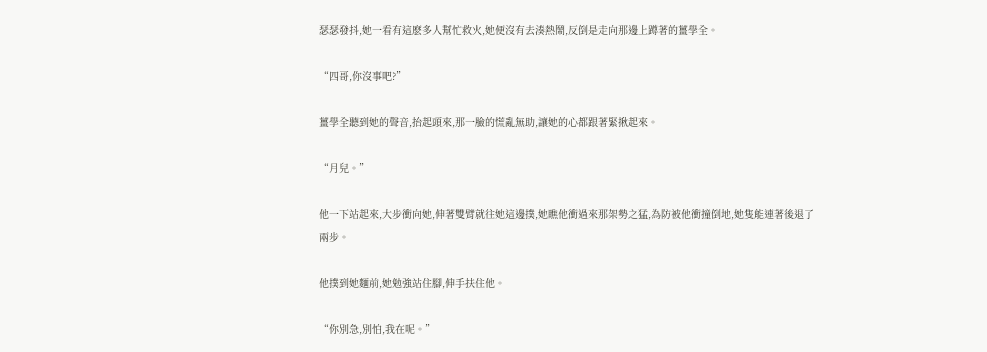瑟瑟發抖,她一看有這麽多人幫忙救火,她便沒有去湊熱鬧,反倒是走向那邊上蹲著的薑學全。

“四哥,你沒事吧?”

薑學全聽到她的聲音,抬起頭來,那一臉的慌亂無助,讓她的心都跟著緊揪起來。

“月兒。”

他一下站起來,大步衝向她,伸著雙臂就往她這邊撲,她瞧他衝過來那架勢之猛,為防被他衝撞倒地,她隻能連著後退了兩步。

他撲到她麵前,她勉強站住腳,伸手扶住他。

“你別急,別怕,我在呢。”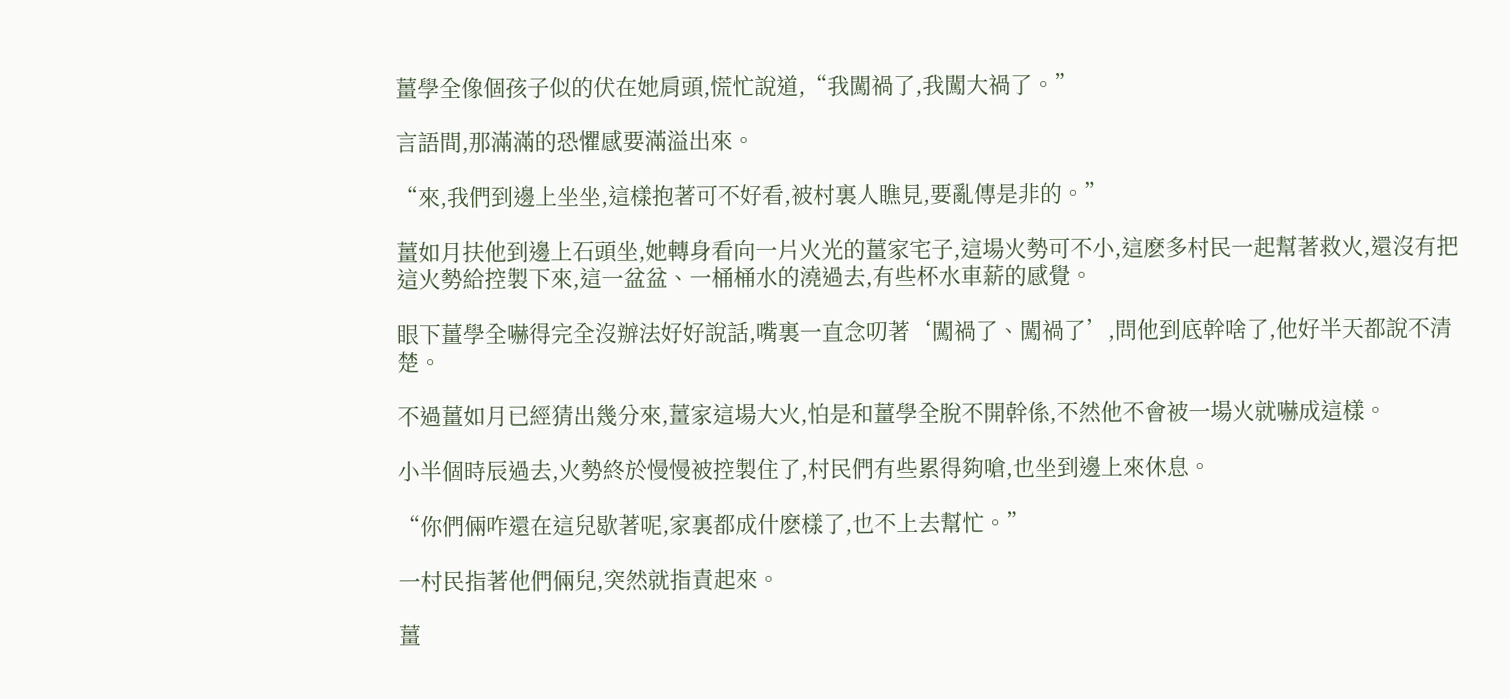薑學全像個孩子似的伏在她肩頭,慌忙說道,“我闖禍了,我闖大禍了。”

言語間,那滿滿的恐懼感要滿溢出來。

“來,我們到邊上坐坐,這樣抱著可不好看,被村裏人瞧見,要亂傳是非的。”

薑如月扶他到邊上石頭坐,她轉身看向一片火光的薑家宅子,這場火勢可不小,這麽多村民一起幫著救火,還沒有把這火勢給控製下來,這一盆盆、一桶桶水的澆過去,有些杯水車薪的感覺。

眼下薑學全嚇得完全沒辦法好好說話,嘴裏一直念叨著‘闖禍了、闖禍了’,問他到底幹啥了,他好半天都說不清楚。

不過薑如月已經猜出幾分來,薑家這場大火,怕是和薑學全脫不開幹係,不然他不會被一場火就嚇成這樣。

小半個時辰過去,火勢終於慢慢被控製住了,村民們有些累得夠嗆,也坐到邊上來休息。

“你們倆咋還在這兒歇著呢,家裏都成什麽樣了,也不上去幫忙。”

一村民指著他們倆兒,突然就指責起來。

薑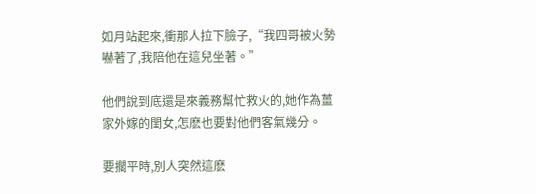如月站起來,衝那人拉下臉子,“我四哥被火勢嚇著了,我陪他在這兒坐著。”

他們說到底還是來義務幫忙救火的,她作為薑家外嫁的閨女,怎麽也要對他們客氣幾分。

要擱平時,別人突然這麽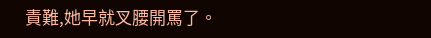責難,她早就叉腰開罵了。